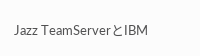Jazz TeamServerとIBM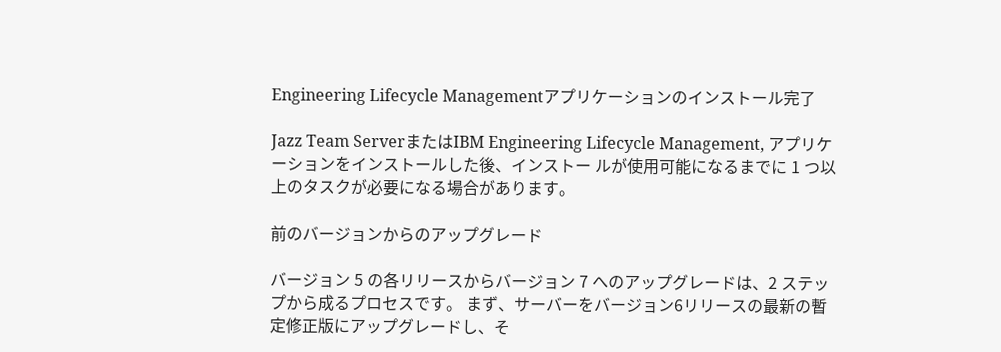Engineering Lifecycle Managementアプリケーションのインストール完了

Jazz Team ServerまたはIBM Engineering Lifecycle Management, アプリケーションをインストールした後、インストー ルが使用可能になるまでに 1 つ以上のタスクが必要になる場合があります。

前のバージョンからのアップグレード

バージョン 5 の各リリースからバージョン 7 へのアップグレードは、2 ステップから成るプロセスです。 まず、サーバーをバージョン6リリースの最新の暫定修正版にアップグレードし、そ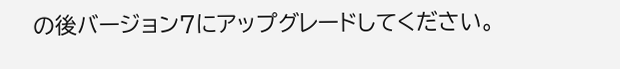の後バージョン7にアップグレードしてください。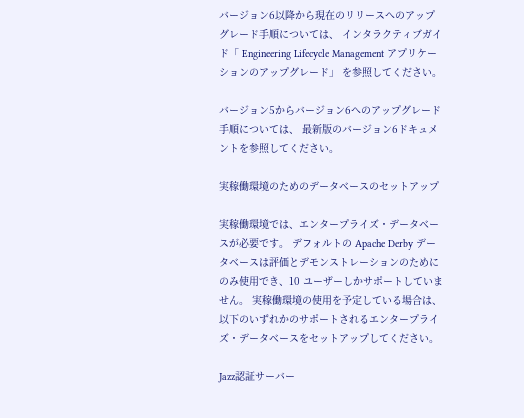バージョン6以降から現在のリリースへのアップグレード手順については、 インタラクティブガイド「 Engineering Lifecycle Management アプリケーションのアップグレード」 を参照してください。

バージョン5からバージョン6へのアップグレード手順については、 最新版のバージョン6ドキュメントを参照してください。

実稼働環境のためのデータベースのセットアップ

実稼働環境では、エンタープライズ・データベースが必要です。 デフォルトの Apache Derby データベースは評価とデモンストレーションのためにのみ使用でき、10 ユーザーしかサポートしていません。 実稼働環境の使用を予定している場合は、以下のいずれかのサポートされるエンタープライズ・データベースをセットアップしてください。

Jazz認証サーバー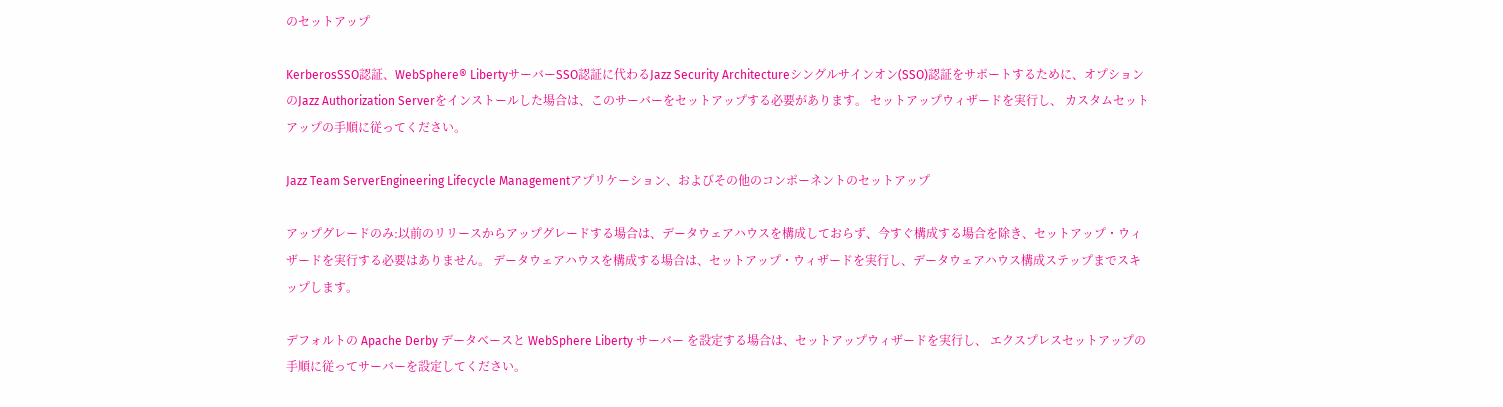のセットアップ

KerberosSSO認証、WebSphere® LibertyサーバーSSO認証に代わるJazz Security Architectureシングルサインオン(SSO)認証をサポートするために、オプションのJazz Authorization Serverをインストールした場合は、このサーバーをセットアップする必要があります。 セットアップウィザードを実行し、 カスタムセットアップの手順に従ってください。

Jazz Team ServerEngineering Lifecycle Managementアプリケーション、およびその他のコンポーネントのセットアップ

アップグレードのみ:以前のリリースからアップグレードする場合は、データウェアハウスを構成しておらず、今すぐ構成する場合を除き、セットアップ・ウィザードを実行する必要はありません。 データウェアハウスを構成する場合は、セットアップ・ウィザードを実行し、データウェアハウス構成ステップまでスキップします。

デフォルトの Apache Derby データベースと WebSphere Liberty サーバー を設定する場合は、セットアップウィザードを実行し、 エクスプレスセットアップの手順に従ってサーバーを設定してください。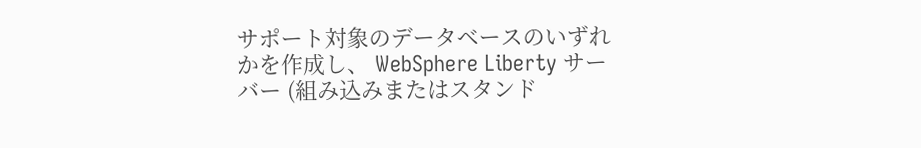サポート対象のデータベースのいずれかを作成し、 WebSphere Liberty サーバー (組み込みまたはスタンド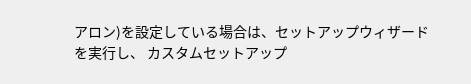アロン)を設定している場合は、セットアップウィザードを実行し、 カスタムセットアップ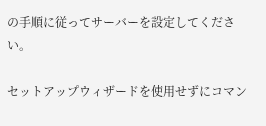の手順に従ってサーバーを設定してください。

セットアップウィザードを使用せずにコマン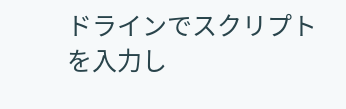ドラインでスクリプトを入力し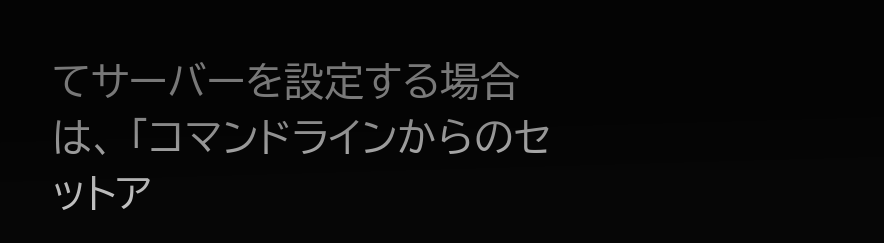てサーバーを設定する場合は、 「コマンドラインからのセットア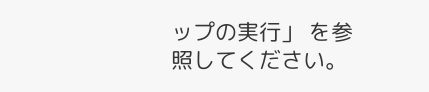ップの実行」 を参照してください。